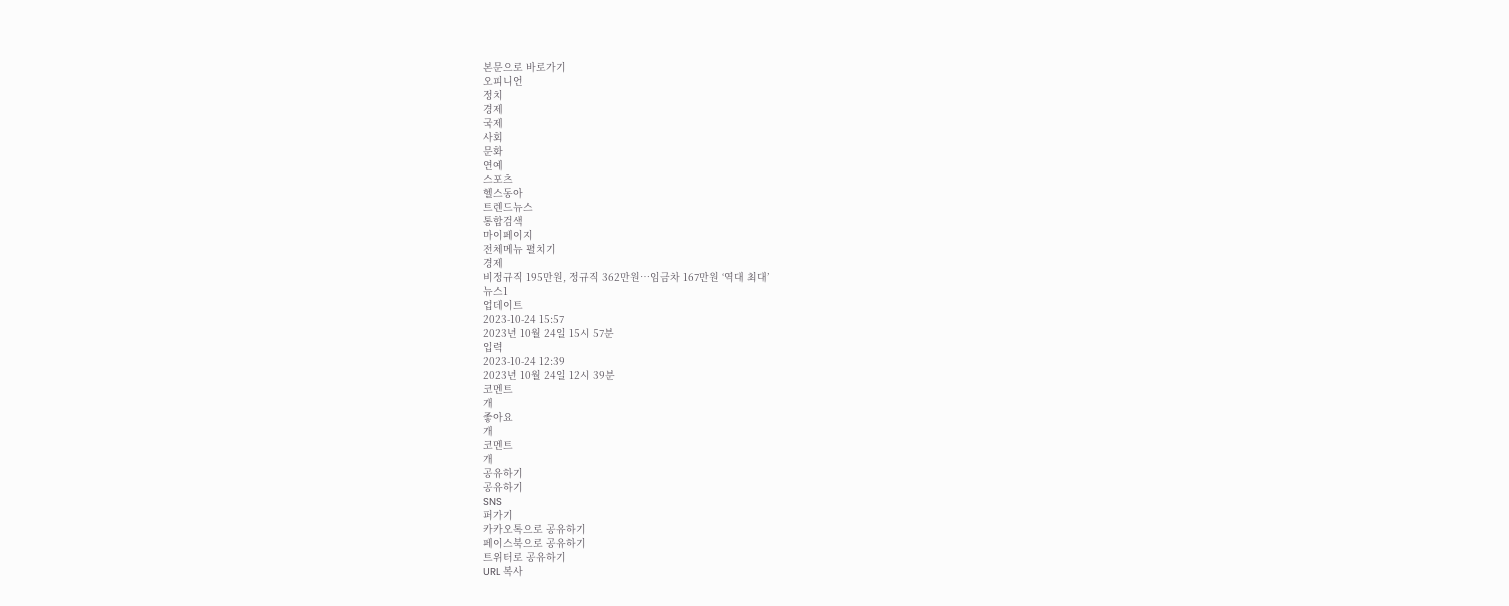본문으로 바로가기
오피니언
정치
경제
국제
사회
문화
연예
스포츠
헬스동아
트렌드뉴스
통합검색
마이페이지
전체메뉴 펼치기
경제
비정규직 195만원, 정규직 362만원…임금차 167만원 ‘역대 최대’
뉴스1
업데이트
2023-10-24 15:57
2023년 10월 24일 15시 57분
입력
2023-10-24 12:39
2023년 10월 24일 12시 39분
코멘트
개
좋아요
개
코멘트
개
공유하기
공유하기
SNS
퍼가기
카카오톡으로 공유하기
페이스북으로 공유하기
트위터로 공유하기
URL 복사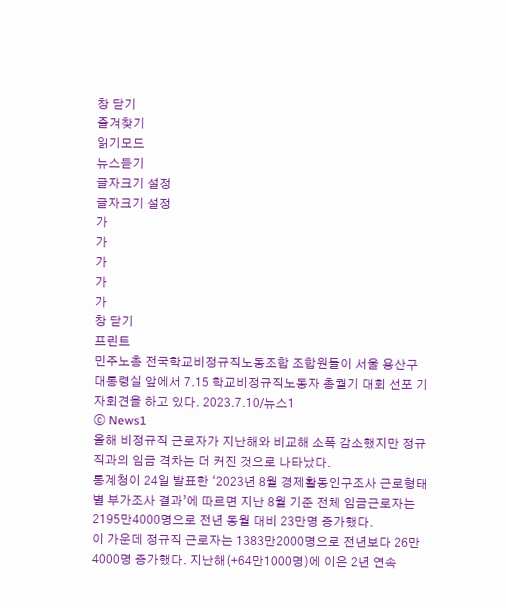창 닫기
즐겨찾기
읽기모드
뉴스듣기
글자크기 설정
글자크기 설정
가
가
가
가
가
창 닫기
프린트
민주노총 전국학교비정규직노동조합 조합원들이 서울 용산구 대통령실 앞에서 7.15 학교비정규직노동자 총궐기 대회 선포 기자회견을 하고 있다. 2023.7.10/뉴스1
ⓒ News1
올해 비정규직 근로자가 지난해와 비교해 소폭 감소했지만 정규직과의 임금 격차는 더 커진 것으로 나타났다.
통계청이 24일 발표한 ‘2023년 8월 경제활동인구조사 근로형태별 부가조사 결과’에 따르면 지난 8월 기준 전체 임금근로자는 2195만4000명으로 전년 동월 대비 23만명 증가했다.
이 가운데 정규직 근로자는 1383만2000명으로 전년보다 26만4000명 증가했다. 지난해(+64만1000명)에 이은 2년 연속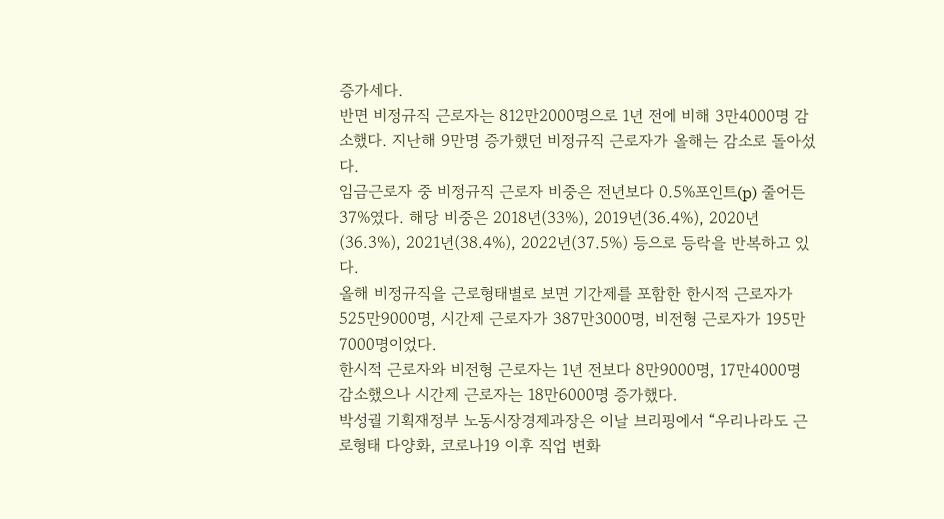증가세다.
반면 비정규직 근로자는 812만2000명으로 1년 전에 비해 3만4000명 감소했다. 지난해 9만명 증가했던 비정규직 근로자가 올해는 감소로 돌아섰다.
임금근로자 중 비정규직 근로자 비중은 전년보다 0.5%포인트(p) 줄어든 37%였다. 해당 비중은 2018년(33%), 2019년(36.4%), 2020년(36.3%), 2021년(38.4%), 2022년(37.5%) 등으로 등락을 반복하고 있다.
올해 비정규직을 근로형태별로 보면 기간제를 포함한 한시적 근로자가 525만9000명, 시간제 근로자가 387만3000명, 비전형 근로자가 195만7000명이었다.
한시적 근로자와 비전형 근로자는 1년 전보다 8만9000명, 17만4000명 감소했으나 시간제 근로자는 18만6000명 증가했다.
박성궐 기획재정부 노동시장경제과장은 이날 브리핑에서 “우리나라도 근로형태 다양화, 코로나19 이후 직업 변화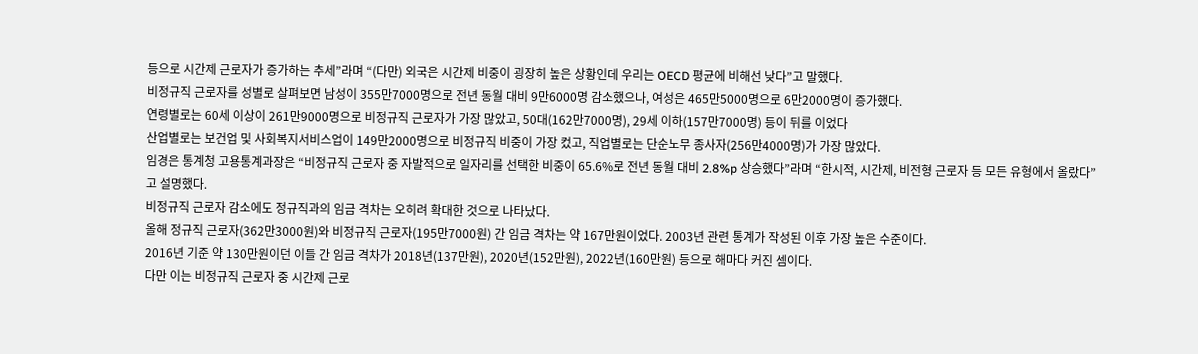등으로 시간제 근로자가 증가하는 추세”라며 “(다만) 외국은 시간제 비중이 굉장히 높은 상황인데 우리는 OECD 평균에 비해선 낮다”고 말했다.
비정규직 근로자를 성별로 살펴보면 남성이 355만7000명으로 전년 동월 대비 9만6000명 감소했으나, 여성은 465만5000명으로 6만2000명이 증가했다.
연령별로는 60세 이상이 261만9000명으로 비정규직 근로자가 가장 많았고, 50대(162만7000명), 29세 이하(157만7000명) 등이 뒤를 이었다
산업별로는 보건업 및 사회복지서비스업이 149만2000명으로 비정규직 비중이 가장 컸고, 직업별로는 단순노무 종사자(256만4000명)가 가장 많았다.
임경은 통계청 고용통계과장은 “비정규직 근로자 중 자발적으로 일자리를 선택한 비중이 65.6%로 전년 동월 대비 2.8%p 상승했다”라며 “한시적, 시간제, 비전형 근로자 등 모든 유형에서 올랐다”고 설명했다.
비정규직 근로자 감소에도 정규직과의 임금 격차는 오히려 확대한 것으로 나타났다.
올해 정규직 근로자(362만3000원)와 비정규직 근로자(195만7000원) 간 임금 격차는 약 167만원이었다. 2003년 관련 통계가 작성된 이후 가장 높은 수준이다.
2016년 기준 약 130만원이던 이들 간 임금 격차가 2018년(137만원), 2020년(152만원), 2022년(160만원) 등으로 해마다 커진 셈이다.
다만 이는 비정규직 근로자 중 시간제 근로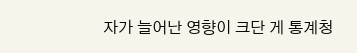자가 늘어난 영향이 크단 게 통계청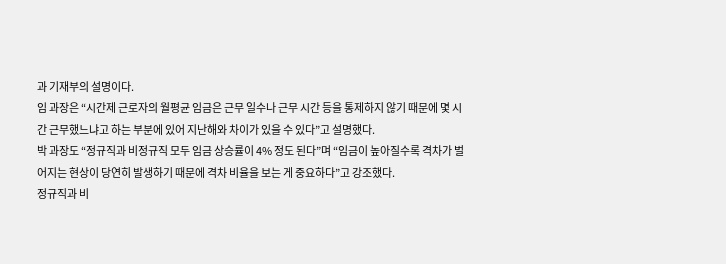과 기재부의 설명이다.
임 과장은 “시간제 근로자의 월평균 임금은 근무 일수나 근무 시간 등을 통제하지 않기 때문에 몇 시간 근무했느냐고 하는 부분에 있어 지난해와 차이가 있을 수 있다”고 설명했다.
박 과장도 “정규직과 비정규직 모두 임금 상승률이 4% 정도 된다”며 “임금이 높아질수록 격차가 벌어지는 현상이 당연히 발생하기 때문에 격차 비율을 보는 게 중요하다”고 강조했다.
정규직과 비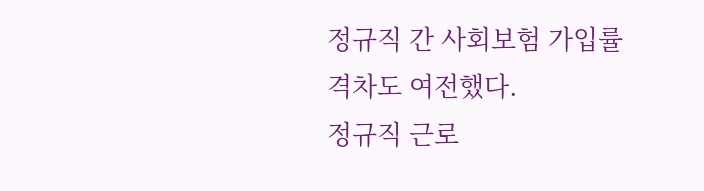정규직 간 사회보험 가입률 격차도 여전했다.
정규직 근로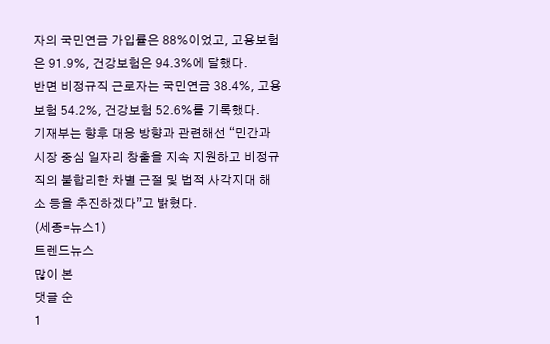자의 국민연금 가입률은 88%이었고, 고용보험은 91.9%, 건강보험은 94.3%에 달했다.
반면 비정규직 근로자는 국민연금 38.4%, 고용보험 54.2%, 건강보험 52.6%를 기록했다.
기재부는 향후 대응 방향과 관련해선 “민간과 시장 중심 일자리 창출을 지속 지원하고 비정규직의 불합리한 차별 근절 및 법적 사각지대 해소 등을 추진하겠다”고 밝혔다.
(세종=뉴스1)
트렌드뉴스
많이 본
댓글 순
1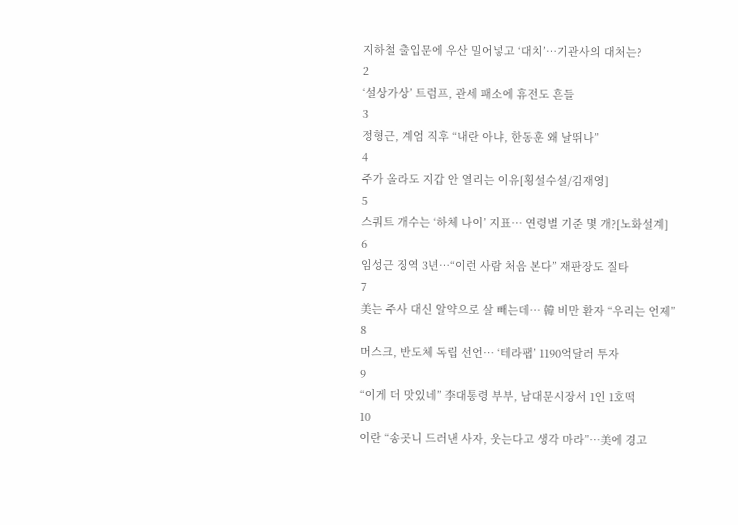지하철 출입문에 우산 밀어넣고 ‘대치’…기관사의 대처는?
2
‘설상가상’ 트럼프, 관세 패소에 휴전도 흔들
3
정형근, 계엄 직후 “내란 아냐, 한동훈 왜 날뛰나”
4
주가 올라도 지갑 안 열리는 이유[횡설수설/김재영]
5
스쿼트 개수는 ‘하체 나이’ 지표… 연령별 기준 몇 개?[노화설계]
6
임성근 징역 3년…“이런 사람 처음 본다” 재판장도 질타
7
美는 주사 대신 알약으로 살 빼는데… 韓 비만 환자 “우리는 언제”
8
머스크, 반도체 독립 선언… ‘테라팹’ 1190억달러 투자
9
“이게 더 맛있네” 李대통령 부부, 남대문시장서 1인 1호떡
10
이란 “송곳니 드러낸 사자, 웃는다고 생각 마라”…美에 경고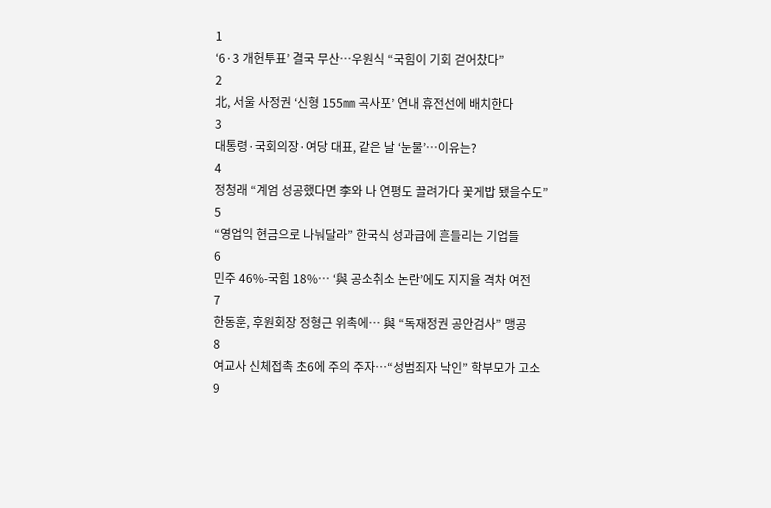1
‘6·3 개헌투표’ 결국 무산…우원식 “국힘이 기회 걷어찼다”
2
北, 서울 사정권 ‘신형 155㎜ 곡사포’ 연내 휴전선에 배치한다
3
대통령·국회의장·여당 대표, 같은 날 ‘눈물’…이유는?
4
정청래 “계엄 성공했다면 李와 나 연평도 끌려가다 꽃게밥 됐을수도”
5
“영업익 현금으로 나눠달라” 한국식 성과급에 흔들리는 기업들
6
민주 46%-국힘 18%… ‘與 공소취소 논란’에도 지지율 격차 여전
7
한동훈, 후원회장 정형근 위촉에… 與 “독재정권 공안검사” 맹공
8
여교사 신체접촉 초6에 주의 주자…“성범죄자 낙인” 학부모가 고소
9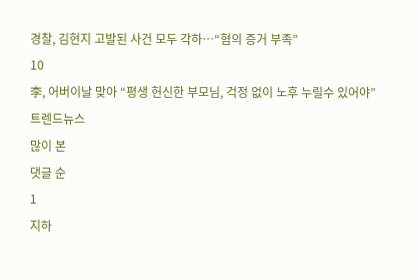경찰, 김현지 고발된 사건 모두 각하…“혐의 증거 부족”
10
李, 어버이날 맞아 “평생 헌신한 부모님, 걱정 없이 노후 누릴수 있어야”
트렌드뉴스
많이 본
댓글 순
1
지하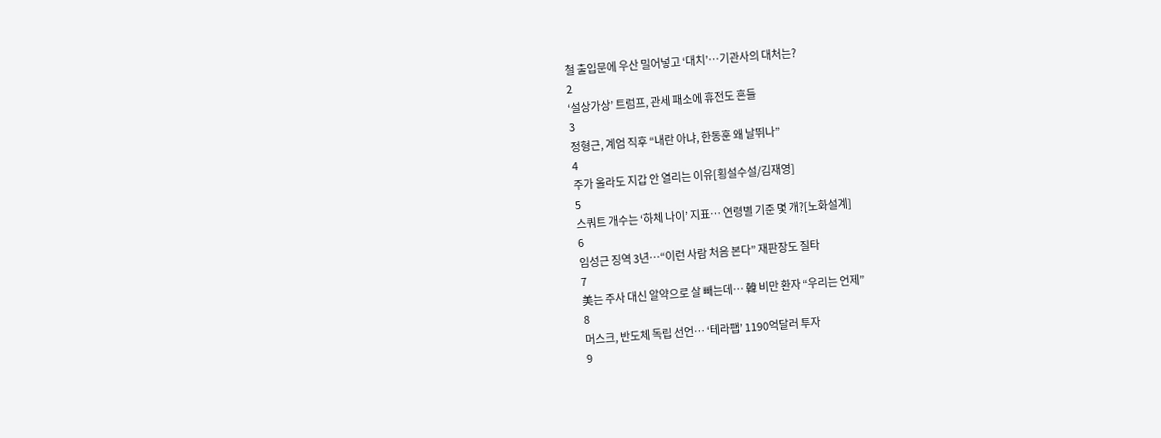철 출입문에 우산 밀어넣고 ‘대치’…기관사의 대처는?
2
‘설상가상’ 트럼프, 관세 패소에 휴전도 흔들
3
정형근, 계엄 직후 “내란 아냐, 한동훈 왜 날뛰나”
4
주가 올라도 지갑 안 열리는 이유[횡설수설/김재영]
5
스쿼트 개수는 ‘하체 나이’ 지표… 연령별 기준 몇 개?[노화설계]
6
임성근 징역 3년…“이런 사람 처음 본다” 재판장도 질타
7
美는 주사 대신 알약으로 살 빼는데… 韓 비만 환자 “우리는 언제”
8
머스크, 반도체 독립 선언… ‘테라팹’ 1190억달러 투자
9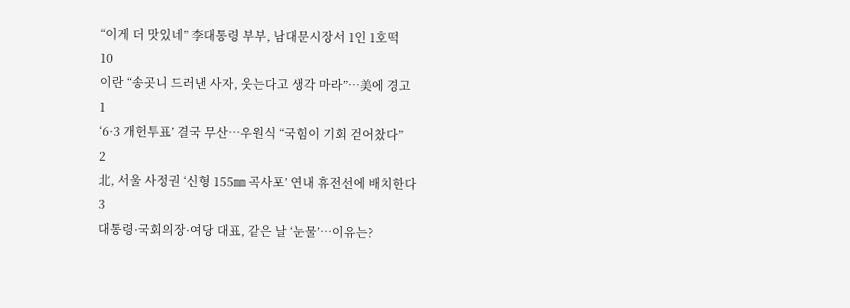“이게 더 맛있네” 李대통령 부부, 남대문시장서 1인 1호떡
10
이란 “송곳니 드러낸 사자, 웃는다고 생각 마라”…美에 경고
1
‘6·3 개헌투표’ 결국 무산…우원식 “국힘이 기회 걷어찼다”
2
北, 서울 사정권 ‘신형 155㎜ 곡사포’ 연내 휴전선에 배치한다
3
대통령·국회의장·여당 대표, 같은 날 ‘눈물’…이유는?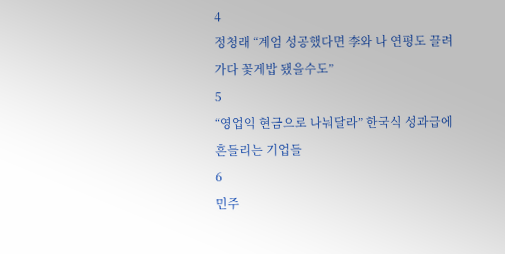4
정청래 “계엄 성공했다면 李와 나 연평도 끌려가다 꽃게밥 됐을수도”
5
“영업익 현금으로 나눠달라” 한국식 성과급에 흔들리는 기업들
6
민주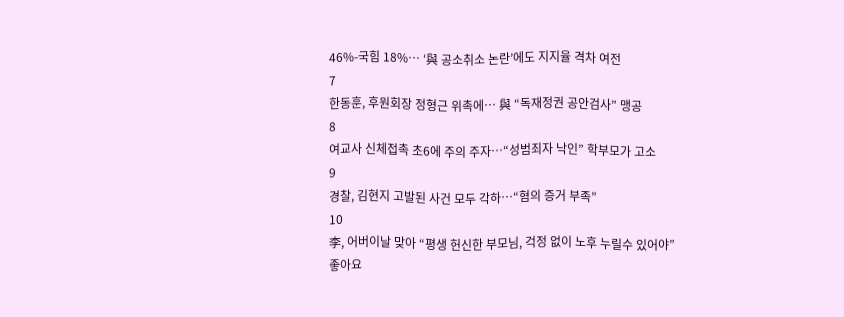46%-국힘 18%… ‘與 공소취소 논란’에도 지지율 격차 여전
7
한동훈, 후원회장 정형근 위촉에… 與 “독재정권 공안검사” 맹공
8
여교사 신체접촉 초6에 주의 주자…“성범죄자 낙인” 학부모가 고소
9
경찰, 김현지 고발된 사건 모두 각하…“혐의 증거 부족”
10
李, 어버이날 맞아 “평생 헌신한 부모님, 걱정 없이 노후 누릴수 있어야”
좋아요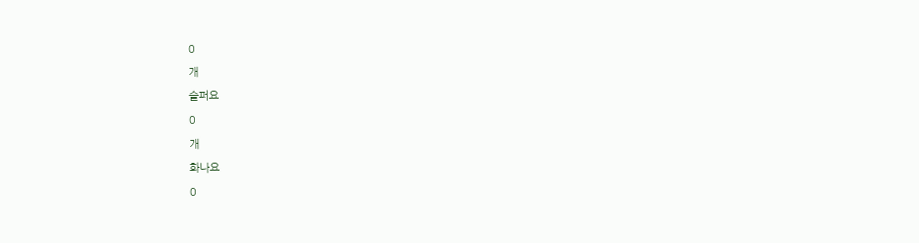0
개
슬퍼요
0
개
화나요
0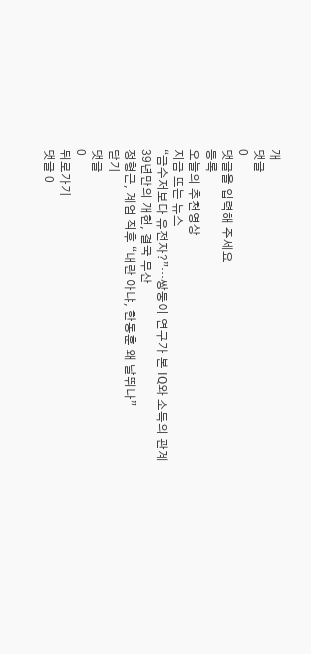개
댓글
0
댓글을 입력해 주세요
등록
오늘의 추천영상
지금 뜨는 뉴스
“금수저보다 유전자?”…쌍둥이 연구가 본 IQ와 소득의 관계
39년만의 개헌, 결국 무산
정형근, 계엄 직후 “내란 아냐, 한동훈 왜 날뛰나”
닫기
댓글
0
뒤로가기
댓글 0